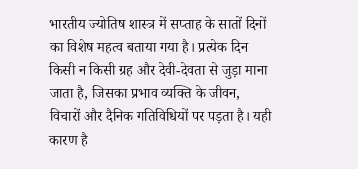भारतीय ज्योतिष शास्त्र में सप्ताह के सातों दिनों का विशेष महत्व बताया गया है। प्रत्येक दिन किसी न किसी ग्रह और देवी-देवता से जुड़ा माना जाता है, जिसका प्रभाव व्यक्ति के जीवन, विचारों और दैनिक गतिविधियों पर पड़ता है। यही कारण है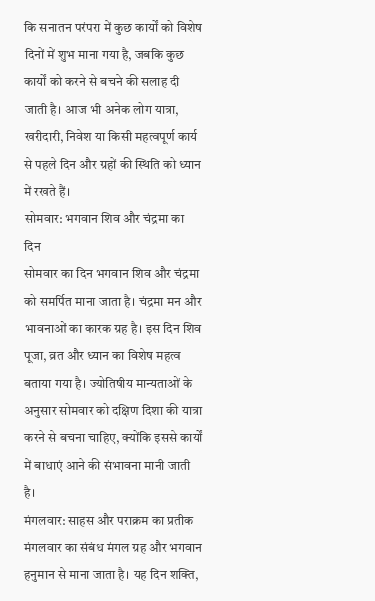कि सनातन परंपरा में कुछ कार्यों को विशेष दिनों में शुभ माना गया है, जबकि कुछ कार्यों को करने से बचने की सलाह दी जाती है। आज भी अनेक लोग यात्रा, खरीदारी, निवेश या किसी महत्वपूर्ण कार्य से पहले दिन और ग्रहों की स्थिति को ध्यान में रखते हैं।
सोमवार: भगवान शिव और चंद्रमा का दिन
सोमवार का दिन भगवान शिव और चंद्रमा को समर्पित माना जाता है। चंद्रमा मन और भावनाओं का कारक ग्रह है। इस दिन शिव पूजा, व्रत और ध्यान का विशेष महत्व बताया गया है। ज्योतिषीय मान्यताओं के अनुसार सोमवार को दक्षिण दिशा की यात्रा करने से बचना चाहिए, क्योंकि इससे कार्यों में बाधाएं आने की संभावना मानी जाती है।
मंगलवार: साहस और पराक्रम का प्रतीक
मंगलवार का संबंध मंगल ग्रह और भगवान हनुमान से माना जाता है। यह दिन शक्ति,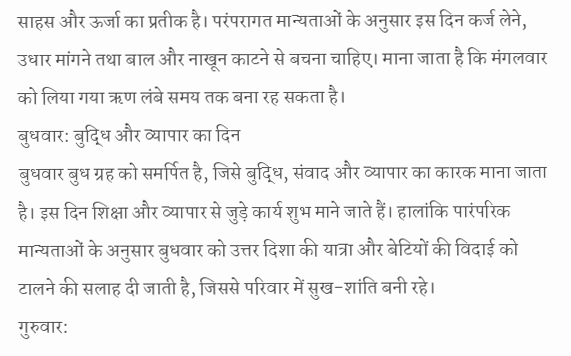साहस और ऊर्जा का प्रतीक है। परंपरागत मान्यताओं के अनुसार इस दिन कर्ज लेने, उधार मांगने तथा बाल और नाखून काटने से बचना चाहिए। माना जाता है कि मंगलवार को लिया गया ऋण लंबे समय तक बना रह सकता है।
बुधवार: बुद्धि और व्यापार का दिन
बुधवार बुध ग्रह को समर्पित है, जिसे बुद्धि, संवाद और व्यापार का कारक माना जाता है। इस दिन शिक्षा और व्यापार से जुड़े कार्य शुभ माने जाते हैं। हालांकि पारंपरिक मान्यताओं के अनुसार बुधवार को उत्तर दिशा की यात्रा और बेटियों की विदाई को टालने की सलाह दी जाती है, जिससे परिवार में सुख-शांति बनी रहे।
गुरुवार: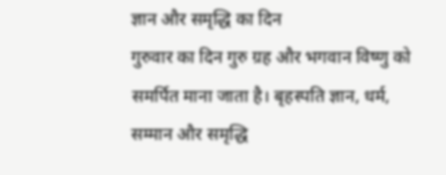ज्ञान और समृद्धि का दिन
गुरुवार का दिन गुरु ग्रह और भगवान विष्णु को समर्पित माना जाता है। बृहस्पति ज्ञान, धर्म, सम्मान और समृद्धि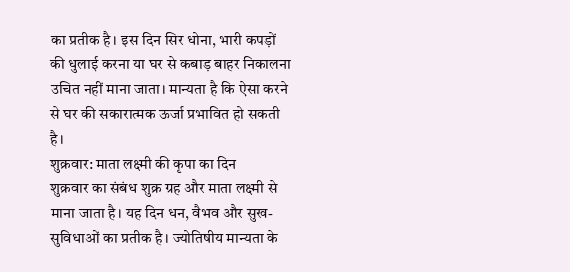का प्रतीक है। इस दिन सिर धोना, भारी कपड़ों की धुलाई करना या घर से कबाड़ बाहर निकालना उचित नहीं माना जाता। मान्यता है कि ऐसा करने से घर की सकारात्मक ऊर्जा प्रभावित हो सकती है।
शुक्रवार: माता लक्ष्मी की कृपा का दिन
शुक्रवार का संबंध शुक्र ग्रह और माता लक्ष्मी से माना जाता है। यह दिन धन, वैभव और सुख-सुविधाओं का प्रतीक है। ज्योतिषीय मान्यता के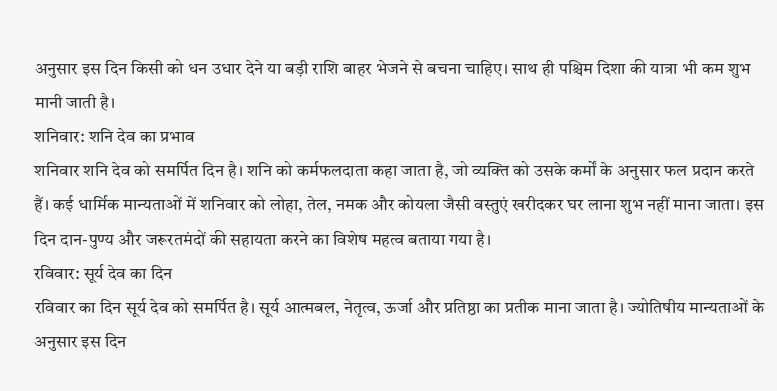अनुसार इस दिन किसी को धन उधार देने या बड़ी राशि बाहर भेजने से बचना चाहिए। साथ ही पश्चिम दिशा की यात्रा भी कम शुभ मानी जाती है।
शनिवार: शनि देव का प्रभाव
शनिवार शनि देव को समर्पित दिन है। शनि को कर्मफलदाता कहा जाता है, जो व्यक्ति को उसके कर्मों के अनुसार फल प्रदान करते हैं। कई धार्मिक मान्यताओं में शनिवार को लोहा, तेल, नमक और कोयला जैसी वस्तुएं खरीदकर घर लाना शुभ नहीं माना जाता। इस दिन दान-पुण्य और जरूरतमंदों की सहायता करने का विशेष महत्व बताया गया है।
रविवार: सूर्य देव का दिन
रविवार का दिन सूर्य देव को समर्पित है। सूर्य आत्मबल, नेतृत्व, ऊर्जा और प्रतिष्ठा का प्रतीक माना जाता है। ज्योतिषीय मान्यताओं के अनुसार इस दिन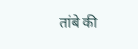तांबे की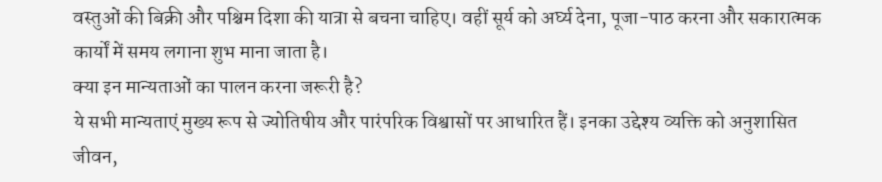वस्तुओं की बिक्री और पश्चिम दिशा की यात्रा से बचना चाहिए। वहीं सूर्य को अर्घ्य देना, पूजा-पाठ करना और सकारात्मक कार्यों में समय लगाना शुभ माना जाता है।
क्या इन मान्यताओं का पालन करना जरूरी है?
ये सभी मान्यताएं मुख्य रूप से ज्योतिषीय और पारंपरिक विश्वासों पर आधारित हैं। इनका उद्देश्य व्यक्ति को अनुशासित जीवन,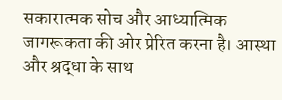सकारात्मक सोच और आध्यात्मिक जागरूकता की ओर प्रेरित करना है। आस्था और श्रद्धा के साथ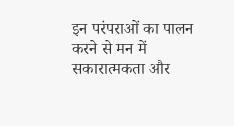इन परंपराओं का पालन करने से मन में सकारात्मकता और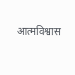आत्मविश्वास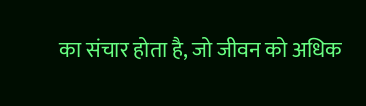का संचार होता है, जो जीवन को अधिक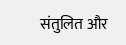संतुलित और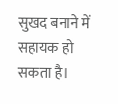सुखद बनाने में सहायक हो सकता है।